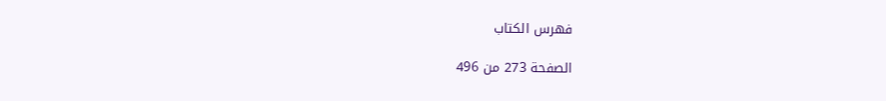فهرس الكتاب

الصفحة 273 من 496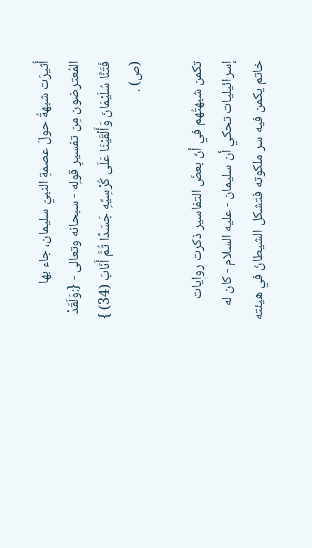أُثيرَت شبهةُ حولَ عصمةِ النبيّ سليمان، جاء بها المُعترضون مِن تفسيرِ قولِه - سبحانه وتعالى - {:وَلَقَدْ فَتَنَّا سُلَيْمَانَ وَأَلْقَيْنَا عَلَى كُرْسِيِّهِ جَسَدًا ثُمَّ أَنَابَ (34) } (ص) .

تكمن شبهتُهم في أنّ بعضَ التفاسير ذكرت روايات إسرائيليات تحكي أن سليمان - عليه السلام - كان له خاتم يكمن فيه سر ملكوته فتشكل الشيطانُ في هيئته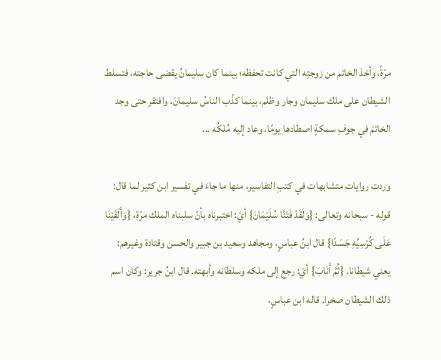مرّةً، وأخذ الخاتم من زوجتِه التي كانت تحفظه؛ بينما كان سليمانُ يقضى حاجته، فتسلط الشيطان على ملك سليمان وجار وظلم، بينما كذّب الناسُ سليمانَ، وافتقر حتى وجد الخاتمَ في جوفِ سمكةٍ اصطادها يومًا، وعاد إليه مُلكُه ...

وردت روايات متشابهات في كتبِ التفاسير، منها ما جاءَ في تفسير ابن كثير لما قال: قوله - سبحانه وتعالى: {وَلَقَدْ فَتَنَّا سُلَيْمَانَ} أيْ: اختبرناه بأنّ سلبناه الملك مرّة، {وَأَلْقَيْنَا عَلَى كُرْسِيِّهِ جَسَدًا} قال ابنُ عباسٍ، ومجاهد وسعيد بن جبير والحسن وقتادة وغيرهم: يعني شيطانا. {ثُمَّ أَنَابَ} أيْ: رجع إلى ملكه وسلطانه وأبهته. قال ابنُ جرير: وكان اسم ذلك الشيطان صخرا. قاله ابن عباسٍ،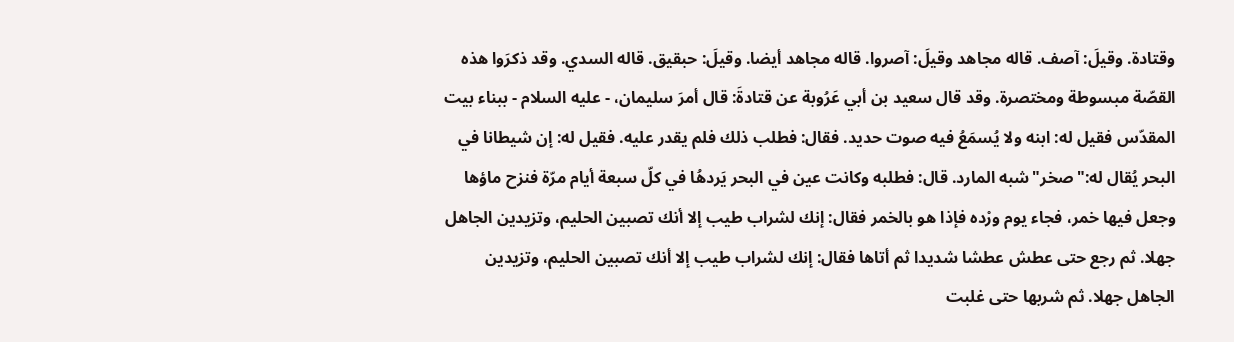وقتادة. وقيلَ: آصف. قاله مجاهد وقيلَ: آصروا. قاله مجاهد أيضا. وقيلَ: حبقيق. قاله السدي. وقد ذكرَوا هذه القصّة مبسوطة ومختصرة. وقد قال سعيد بن أبي عَرُوبة عن قتادةَ: قال أمرَ سليمان، - عليه السلام - ببناء بيت المقدّس فقيل له: ابنه ولا يُسمَعُ فيه صوت حديد. فقال: فطلب ذلك فلم يقدر عليه. فقيل له: إن شيطانا في البحر يُقال له:"صخر"شبه المارد. قال: فطلبه وكانت عين في البحر يَردهُا في كلّ سبعة أيام مرّة فنزح ماؤها وجعل فيها خمر، فجاء يوم ورْده فإذا هو بالخمر فقال: إنك لشراب طيب إلا أنك تصبين الحليم، وتزيدين الجاهل جهلا. ثم رجع حتى عطش عطشا شديدا ثم أتاها فقال: إنك لشراب طيب إلا أنك تصبين الحليم، وتزيدين الجاهل جهلا. ثم شربها حتى غلبت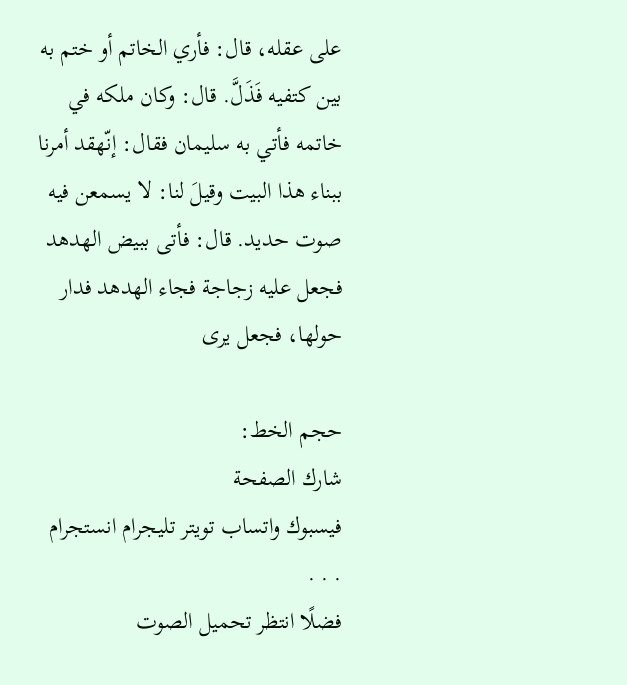على عقله، قال: فأري الخاتم أو ختم به بين كتفيه فَذَلَّ. قال: وكان ملكه في خاتمه فأتي به سليمان فقال: إنّهقد أمرنا ببناء هذا البيت وقيلَ لنا: لا يسمعن فيه صوت حديد. قال: فأتى ببيض الهدهد فجعل عليه زجاجة فجاء الهدهد فدار حولها، فجعل يرى

حجم الخط:
شارك الصفحة
فيسبوك واتساب تويتر تليجرام انستجرام
. . .
فضلًا انتظر تحميل الصوت